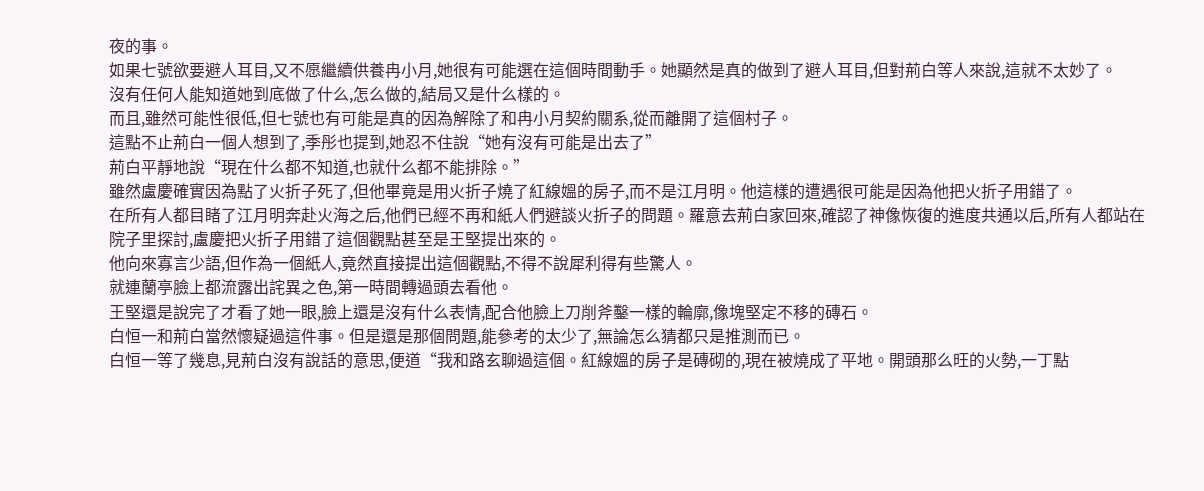夜的事。
如果七號欲要避人耳目,又不愿繼續供養冉小月,她很有可能選在這個時間動手。她顯然是真的做到了避人耳目,但對荊白等人來說,這就不太妙了。
沒有任何人能知道她到底做了什么,怎么做的,結局又是什么樣的。
而且,雖然可能性很低,但七號也有可能是真的因為解除了和冉小月契約關系,從而離開了這個村子。
這點不止荊白一個人想到了,季彤也提到,她忍不住說“她有沒有可能是出去了”
荊白平靜地說“現在什么都不知道,也就什么都不能排除。”
雖然盧慶確實因為點了火折子死了,但他畢竟是用火折子燒了紅線媼的房子,而不是江月明。他這樣的遭遇很可能是因為他把火折子用錯了。
在所有人都目睹了江月明奔赴火海之后,他們已經不再和紙人們避談火折子的問題。羅意去荊白家回來,確認了神像恢復的進度共通以后,所有人都站在院子里探討,盧慶把火折子用錯了這個觀點甚至是王堅提出來的。
他向來寡言少語,但作為一個紙人,竟然直接提出這個觀點,不得不說犀利得有些驚人。
就連蘭亭臉上都流露出詫異之色,第一時間轉過頭去看他。
王堅還是說完了才看了她一眼,臉上還是沒有什么表情,配合他臉上刀削斧鑿一樣的輪廓,像塊堅定不移的磚石。
白恒一和荊白當然懷疑過這件事。但是還是那個問題,能參考的太少了,無論怎么猜都只是推測而已。
白恒一等了幾息,見荊白沒有說話的意思,便道“我和路玄聊過這個。紅線媼的房子是磚砌的,現在被燒成了平地。開頭那么旺的火勢,一丁點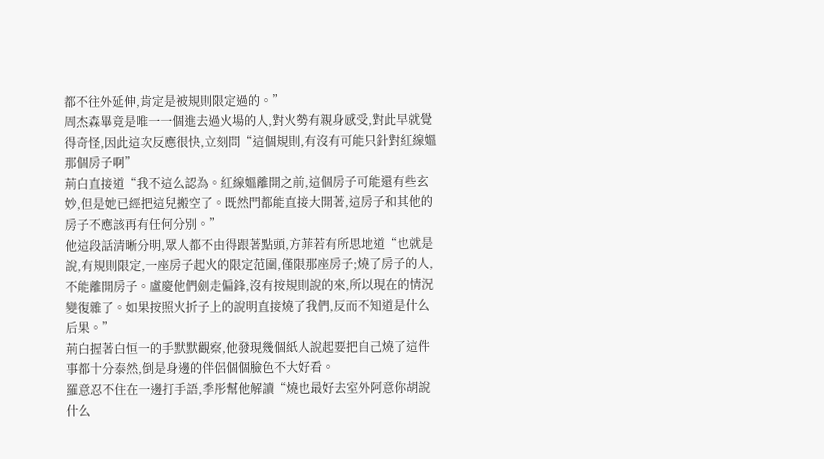都不往外延伸,肯定是被規則限定過的。”
周杰森畢竟是唯一一個進去過火場的人,對火勢有親身感受,對此早就覺得奇怪,因此這次反應很快,立刻問“這個規則,有沒有可能只針對紅線媼那個房子啊”
荊白直接道“我不這么認為。紅線媼離開之前,這個房子可能還有些玄妙,但是她已經把這兒搬空了。既然門都能直接大開著,這房子和其他的房子不應該再有任何分別。”
他這段話清晰分明,眾人都不由得跟著點頭,方菲若有所思地道“也就是說,有規則限定,一座房子起火的限定范圍,僅限那座房子;燒了房子的人,不能離開房子。盧慶他們劍走偏鋒,沒有按規則說的來,所以現在的情況變復雜了。如果按照火折子上的說明直接燒了我們,反而不知道是什么后果。”
荊白握著白恒一的手默默觀察,他發現幾個紙人說起要把自己燒了這件事都十分泰然,倒是身邊的伴侶個個臉色不大好看。
羅意忍不住在一邊打手語,季彤幫他解讀“燒也最好去室外阿意你胡說什么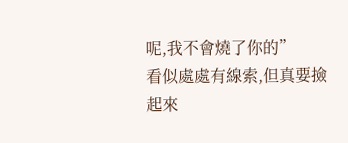呢,我不會燒了你的”
看似處處有線索,但真要撿起來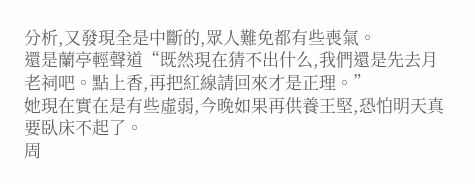分析,又發現全是中斷的,眾人難免都有些喪氣。
還是蘭亭輕聲道“既然現在猜不出什么,我們還是先去月老祠吧。點上香,再把紅線請回來才是正理。”
她現在實在是有些虛弱,今晚如果再供養王堅,恐怕明天真要臥床不起了。
周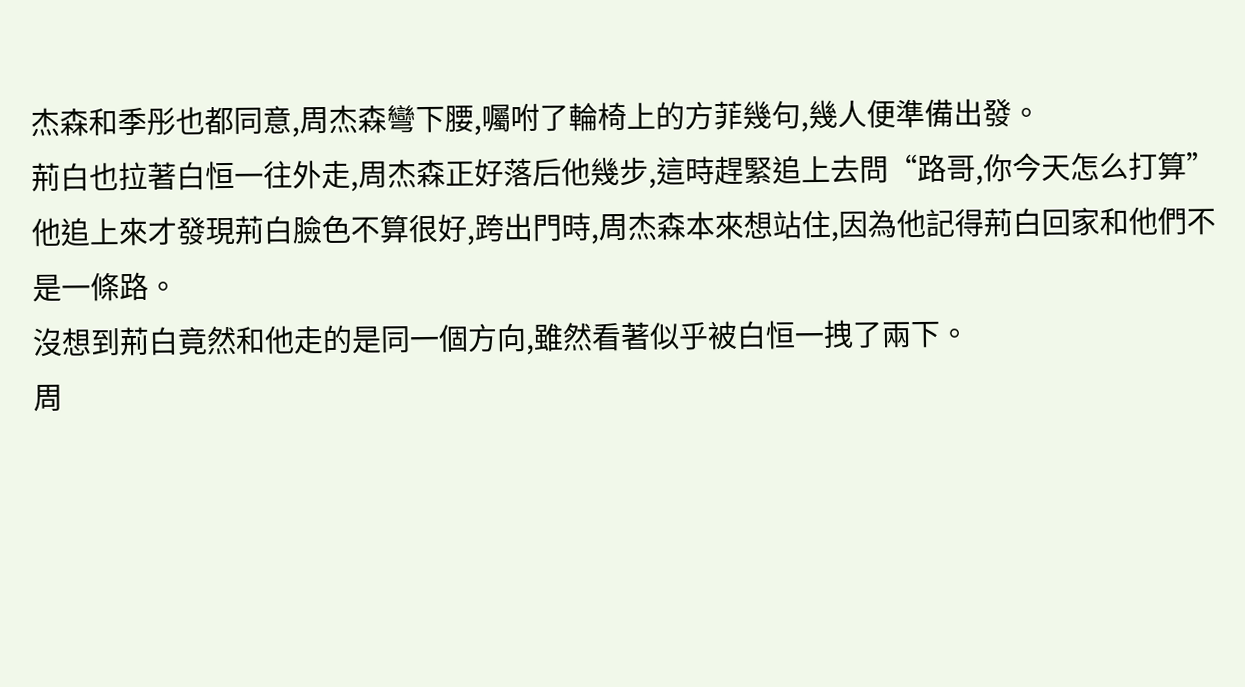杰森和季彤也都同意,周杰森彎下腰,囑咐了輪椅上的方菲幾句,幾人便準備出發。
荊白也拉著白恒一往外走,周杰森正好落后他幾步,這時趕緊追上去問“路哥,你今天怎么打算”
他追上來才發現荊白臉色不算很好,跨出門時,周杰森本來想站住,因為他記得荊白回家和他們不是一條路。
沒想到荊白竟然和他走的是同一個方向,雖然看著似乎被白恒一拽了兩下。
周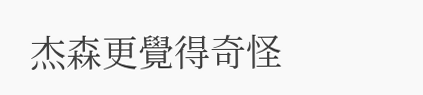杰森更覺得奇怪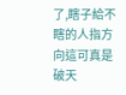了,瞎子給不瞎的人指方向這可真是破天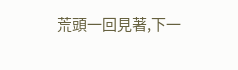荒頭一回見著,下一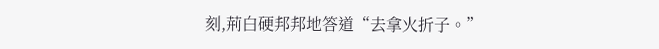刻,荊白硬邦邦地答道“去拿火折子。”